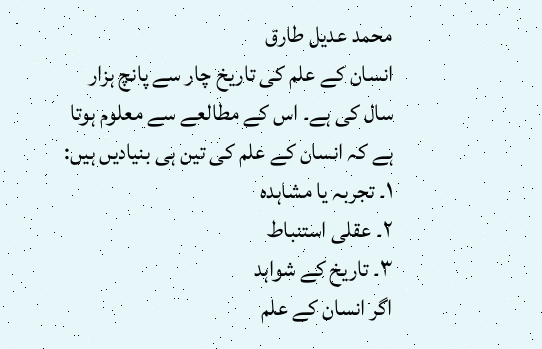محمد عديل طارق
انسان کے علم کی تاریخ چار سے پانچ ہزار سال کی ہے۔ اس کے مطالعے سے معلوم ہوتا ہے کہ انسان کے علم کی تین ہی بنیادیں ہیں:
۱۔ تجربہ یا مشاہدہ
۲۔ عقلی استنباط
۳۔ تاریخ کے شواہد
اگر انسان کے علم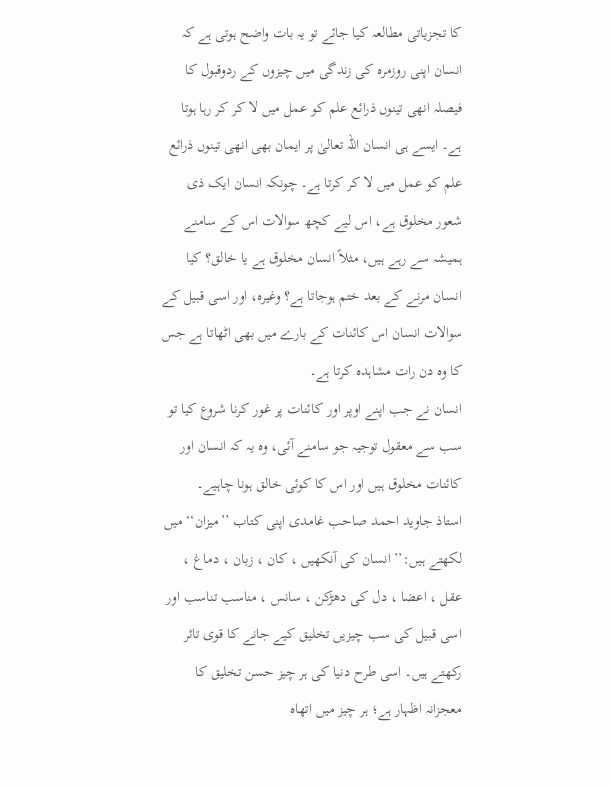کا تجزیاتی مطالعہ کیا جائے تو یہ بات واضح ہوتی ہے کہ انسان اپنی روزمرہ کی زندگی میں چیزوں کے ردوقبول کا فیصلہ انھی تینوں ذرائع علم کو عمل میں لا کر کر رہا ہوتا ہے۔ ایسے ہی انسان اللہ تعالیٰ پر ایمان بھی انھی تینوں ذرائع علم کو عمل میں لا کر کرتا ہے۔ چونکہ انسان ایک ذی شعور مخلوق ہے، اس لیے کچھ سوالات اس کے سامنے ہمیشہ سے رہے ہیں، مثلاً انسان مخلوق ہے یا خالق؟ کیا انسان مرنے کے بعد ختم ہوجاتا ہے؟ وغیرہ، اور اسی قبیل کے سوالات انسان اس کائنات کے بارے میں بھی اٹھاتا ہے جس کا وہ دن رات مشاہدہ کرتا ہے۔
انسان نے جب اپنے اوپر اور کائنات پر غور کرنا شروع کیا تو سب سے معقول توجیہ جو سامنے آئی، وہ یہ کہ انسان اور کائنات مخلوق ہیں اور اس کا کوئی خالق ہونا چاہیے۔
استاذ جاوید احمد صاحب غامدی اپنی کتاب ’’میزان‘‘ میں لکھتے ہیں:’’ انسان کی آنکھیں ، کان ، زبان ، دماغ ، عقل ، اعضا ، دل کی دھڑکن ، سانس ، مناسب تناسب اور اسی قبیل کی سب چیزیں تخلیق کیے جانے کا قوی تاثر رکھتے ہیں۔ اسی طرح دنیا کی ہر چیز حسن تخلیق کا معجزانہ اظہار ہے؛ ہر چیز میں اتھاہ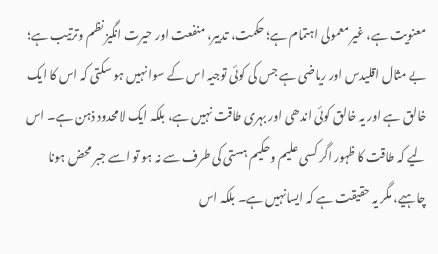معنویت ہے، غیر معمولی اہتمام ہے؛ حکمت، تدبیر، منفعت اور حیرت انگیز نظم وترتیب ہے؛ بے مثال اقلیدس اور ریاضی ہے جس کی کوئی توجیہ اس کے سوا نہیں ہو سکتی کہ اس کا ایک خالق ہے اور یہ خالق کوئی اندھی اور بہری طاقت نہیں ہے، بلکہ ایک لامحدود ذہن ہے۔ اس لیے کہ طاقت کا ظہور اگر کسی علیم وحکیم ہستی کی طرف سے نہ ہو تو اسے جبر محض ہونا چاہیے، مگر یہ حقیقت ہے کہ ایسانہیں ہے۔ بلکہ اس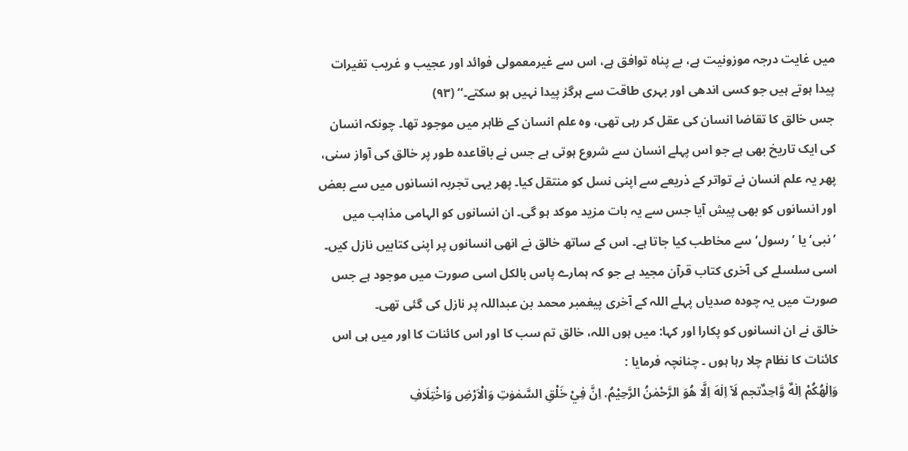میں غایت درجہ موزونیت ہے، بے پناہ توافق ہے، اس سے غیرمعمولی فوائد اور عجیب و غریب تغیرات پیدا ہوتے ہیں جو کسی اندھی اور بہری طاقت سے ہرگز پیدا نہیں ہو سکتے۔‘‘ (۹۳)
جس خالق کا تقاضا انسان کی عقل کر رہی تھی، وہ علم انسان کے ظاہر میں موجود تھا۔ چونکہ انسان کی ایک تاریخ بھی ہے جو اس پہلے انسان سے شروع ہوتی ہے جس نے باقاعدہ طور پر خالق کی آواز سنی، پھر یہ علم انسان نے تواتر کے ذریعے سے اپنی نسل کو منتقل کیا۔ پھر یہی تجربہ انسانوں میں سے بعض اور انسانوں کو بھی پیش آیا جس سے یہ بات مزید موکد ہو گی۔ ان انسانوں کو الہامی مذاہب میں ’نبی‘ یا ’رسول‘ سے مخاطب کیا جاتا ہے۔ اس کے ساتھ خالق نے انھی انسانوں پر اپنی کتابیں نازل کیں۔ اسی سلسلے کی آخری کتاب قرآن مجید ہے جو کہ ہمارے پاس بالکل اسی صورت میں موجود ہے جس صورت میں یہ چودہ صدیاں پہلے اللہ کے آخری پیغمبر محمد بن عبداللہ پر نازل کی گئی تھی۔
خالق نے ان انسانوں کو پکارا اور کہا: میں ہوں اللہ، خالق تم سب کا اور اس کائنات کا اور میں ہی اس کائنات کا نظام چلا رہا ہوں ۔ چنانچہ فرمایا :
وَاِلٰهُكُمْ اِلٰهٌ وَّاحِدٌتجم لَا٘ اِلٰهَ اِلَّا هُوَ الرَّحْمٰنُ الرَّحِيْمُ. اِنَّ فِيْ خَلْقِ السَّمٰوٰتِ وَالْاَرْضِ وَاخْتِلَافِ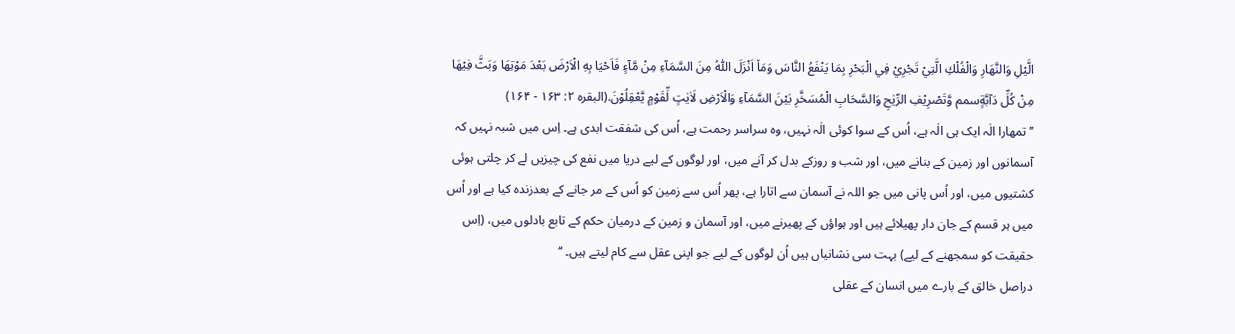الَّيْلِ وَالنَّهَارِ وَالْفُلْكِ الَّتِيْ تَجْرِيْ فِي الْبَحْرِ بِمَا يَنْفَعُ النَّاسَ وَمَا٘ اَنْزَلَ اللّٰهُ مِنَ السَّمَآءِ مِنْ مَّآءٍ فَاَحْيَا بِهِ الْاَرْضَ بَعْدَ مَوْتِهَا وَبَثَّ فِيْهَا مِنْ كُلِّ دَآبَّةٍسمم وَّتَصْرِيْفِ الرِّيٰحِ وَالسَّحَابِ الْمُسَخَّرِ بَيْنَ السَّمَآءِ وَالْاَرْضِ لَاٰيٰتٍ لِّقَوْمٍ يَّعْقِلُوْنَ.(البقرہ ۲: ۱۶۳ - ۱۶۴)
’’تمھارا الٰہ ایک ہی الٰہ ہے، اُس کے سوا کوئی الٰہ نہیں، وہ سراسر رحمت ہے، اُس کی شفقت ابدی ہے۔ اِس میں شبہ نہیں کہ آسمانوں اور زمین کے بنانے میں، اور شب و روزکے بدل کر آنے میں، اور لوگوں کے لیے دریا میں نفع کی چیزیں لے کر چلتی ہوئی کشتیوں میں، اور اُس پانی میں جو اللہ نے آسمان سے اتارا ہے، پھر اُس سے زمین کو اُس کے مر جانے کے بعدزندہ کیا ہے اور اُس میں ہر قسم کے جان دار پھیلائے ہیں اور ہواؤں کے پھیرنے میں، اور آسمان و زمین کے درمیان حکم کے تابع بادلوں میں، (اِس حقیقت کو سمجھنے کے لیے) بہت سی نشانیاں ہیں اُن لوگوں کے لیے جو اپنی عقل سے کام لیتے ہیں۔ ‘‘
دراصل خالق کے بارے میں انسان کے عقلی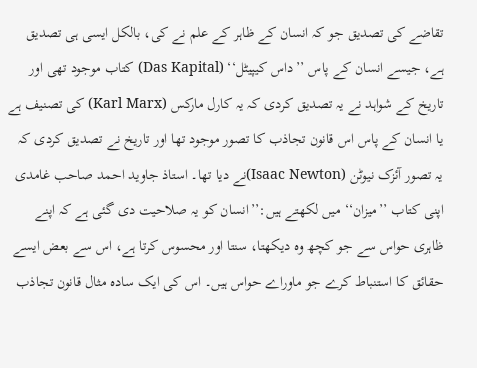تقاضے کی تصدیق جو کہ انسان کے ظاہر کے علم نے کی، بالکل ایسی ہی تصدیق ہے، جیسے انسان کے پاس ’’داس کیپیٹل‘‘ (Das Kapital) کتاب موجود تھی اور تاریخ کے شواہد نے یہ تصدیق کردی کہ یہ کارل مارکس (Karl Marx) کی تصنیف ہے یا انسان کے پاس اس قانون تجاذب کا تصور موجود تھا اور تاریخ نے تصدیق کردی کہ یہ تصور آئزک نیوٹن (Isaac Newton)نے دیا تھا۔ استاذ جاوید احمد صاحب غامدی اپنی کتاب ’’میزان‘‘ میں لکھتے ہیں:’’انسان کو یہ صلاحیت دی گئی ہے کہ اپنے ظاہری حواس سے جو کچھ وہ دیکھتا، سنتا اور محسوس کرتا ہے، اس سے بعض ایسے حقائق کا استنباط کرے جو ماوراے حواس ہیں۔ اس کی ایک سادہ مثال قانون تجاذب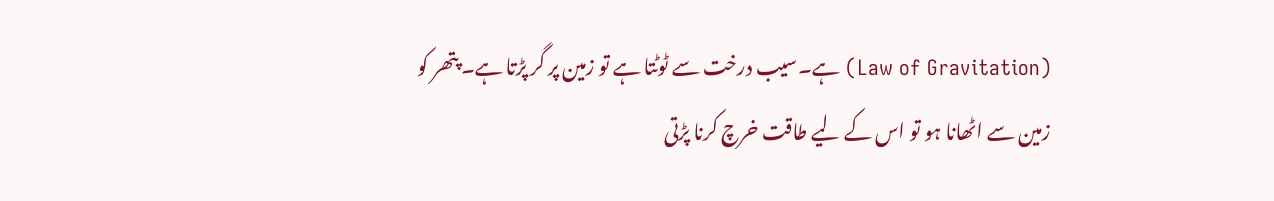(Law of Gravitation) ہے۔سیب درخت سے ٹوٹتا ہے تو زمین پر گر پڑتا ہے۔ پتھر کو زمین سے اٹھانا ہو تو اس کے لیے طاقت خرچ کرنا پڑتی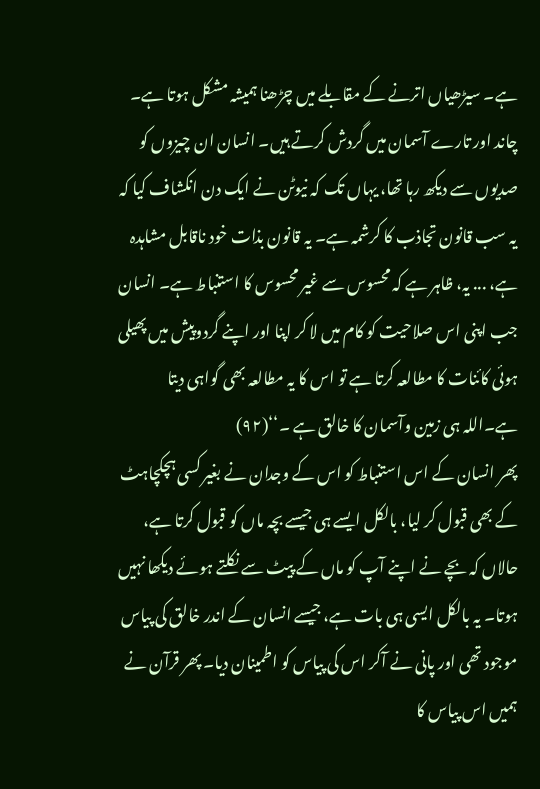ہے۔ سیڑھیاں اترنے کے مقابلے میں چڑھنا ہمیشہ مشکل ہوتا ہے۔ چاند اور تارے آسمان میں گردش کرتے ہیں۔ انسان ان چیزوں کو صدیوں سے دیکھ رہا تھا، یہاں تک کہ نیوٹن نے ایک دن انکشاف کیا کہ یہ سب قانون تجاذب کا کرشمہ ہے۔ یہ قانون بذات خود ناقابل مشاہدہ ہے، ... یہ، ظاہر ہے کہ محسوس سے غیر محسوس کا استنباط ہے۔ انسان جب اپنی اس صلاحیت کو کام میں لا کر اپنا اور اپنے گردوپیش میں پھیلی ہوئی کائنات کا مطالعہ کرتا ہے تو اس کا یہ مطالعہ بھی گواہی دیتا ہے۔اللہ ہی زمین وآسمان کا خالق ہے ۔‘‘(۹۲)
پھر انسان کے اس استنباط کو اس کے وجدان نے بغیر کسی ہچکچاہٹ کے بھی قبول کر لیا، بالکل ایسے ہی جیسے بچہ ماں کو قبول کرتا ہے، حالاں کہ بچے نے اپنے آپ کو ماں کے پیٹ سے نکلتے ہوئے دیکھا نہیں ہوتا۔ یہ بالکل ایسی ہی بات ہے، جیسے انسان کے اندر خالق کی پیاس موجود تھی اور پانی نے آکر اس کی پیاس کو اطمینان دیا۔ پھر قرآن نے ہمیں اس پیاس کا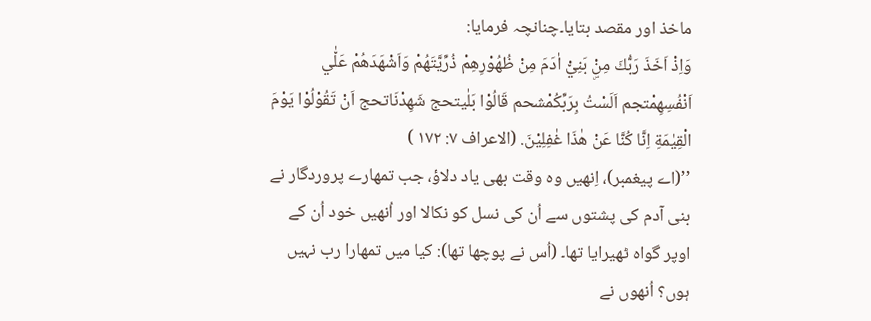ماخذ اور مقصد بتایا۔چنانچہ فرمایا:
وَاِذْ اَخَذَ رَبُّكَ مِنْۣ بَنِيْ٘ اٰدَمَ مِنْ ظُهُوْرِهِمْ ذُرِّيَّتَهُمْ وَاَشْهَدَهُمْ عَلٰ٘ي اَنْفُسِهِمْتجم اَلَسْتُ بِرَبِّكُمْشحم قَالُوْا بَلٰيتحج شَهِدْنَاتحج اَنْ تَقُوْلُوْا يَوْمَ الْقِيٰمَةِ اِنَّا كُنَّا عَنْ هٰذَا غٰفِلِيْنَ. (الاعراف ۷: ۱۷۲ )
’’(اے پیغمبر)، اِنھیں وہ وقت بھی یاد دلاؤ، جب تمھارے پروردگار نے بنی آدم کی پشتوں سے اُن کی نسل کو نکالا اور اُنھیں خود اُن کے اوپر گواہ ٹھیرایا تھا۔ (اُس نے پوچھا تھا): کیا میں تمھارا رب نہیں ہوں؟ اُنھوں نے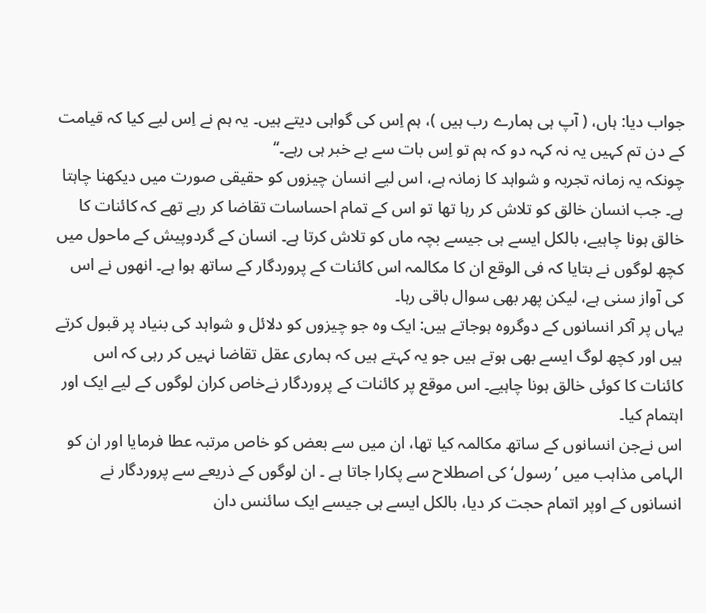جواب دیا: ہاں، ( آپ ہی ہمارے رب ہیں )، ہم اِس کی گواہی دیتے ہیں۔ یہ ہم نے اِس لیے کیا کہ قیامت کے دن تم کہیں یہ نہ کہہ دو کہ ہم تو اِس بات سے بے خبر ہی رہے۔‘‘
چونکہ یہ زمانہ تجربہ و شواہد کا زمانہ ہے، اس لیے انسان چیزوں کو حقیقی صورت میں دیکھنا چاہتا ہے۔ جب انسان خالق کو تلاش کر رہا تھا تو اس کے تمام احساسات تقاضا کر رہے تھے کہ کائنات کا خالق ہونا چاہیے، بالکل ایسے ہی جیسے بچہ ماں کو تلاش کرتا ہے۔ انسان کے گردوپیش کے ماحول میں کچھ لوگوں نے بتایا کہ فی الوقع ان کا مکالمہ اس کائنات کے پروردگار کے ساتھ ہوا ہے۔ انھوں نے اس کی آواز سنی ہے، لیکن پھر بھی سوال باقی رہا۔
یہاں پر آکر انسانوں کے دوگروہ ہوجاتے ہیں: ایک وہ جو چیزوں کو دلائل و شواہد کی بنیاد پر قبول کرتے ہیں اور کچھ لوگ ایسے بھی ہوتے ہیں جو یہ کہتے ہیں کہ ہماری عقل تقاضا نہیں کر رہی کہ اس کائنات کا کوئی خالق ہونا چاہیے۔ اس موقع پر کائنات کے پروردگار نےخاص کران لوگوں کے لیے ایک اور اہتمام کیا۔
اس نےجن انسانوں کے ساتھ مکالمہ کیا تھا، ان میں سے بعض کو خاص مرتبہ عطا فرمایا اور ان کو الہامی مذاہب میں ’رسول‘ کی اصطلاح سے پکارا جاتا ہے ۔ ان لوگوں کے ذریعے سے پروردگار نے انسانوں کے اوپر اتمام حجت کر دیا، بالکل ایسے ہی جیسے ایک سائنس دان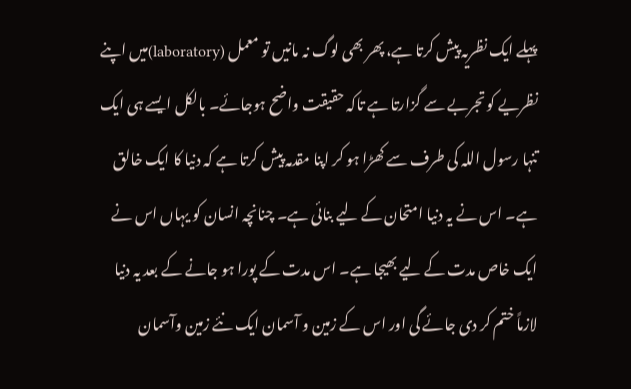پہلے ایک نظریہ پیش کرتا ہے، پھر بھی لوگ نہ مانیں تو معمل (laboratory)میں اپنے نظریے کو تجربے سے گزارتا ہے تاکہ حقیقت واضح ہوجائے۔ بالکل ایسے ہی ایک تنہا رسول اللہ کی طرف سے کھڑا ہو کر اپنا مقدمہ پیش کرتا ہے کہ دنیا کا ایک خالق ہے۔ اس نے یہ دنیا امتحان کے لیے بنائی ہے۔ چنانچہ انسان کو یہاں اس نے ایک خاص مدت کے لیے بھیجا ہے۔ اس مدت کے پورا ہو جانے کے بعد یہ دنیا لازماً ختم کر دی جائے گی اور اس کے زمین و آسمان ایک نئے زمین وآسمان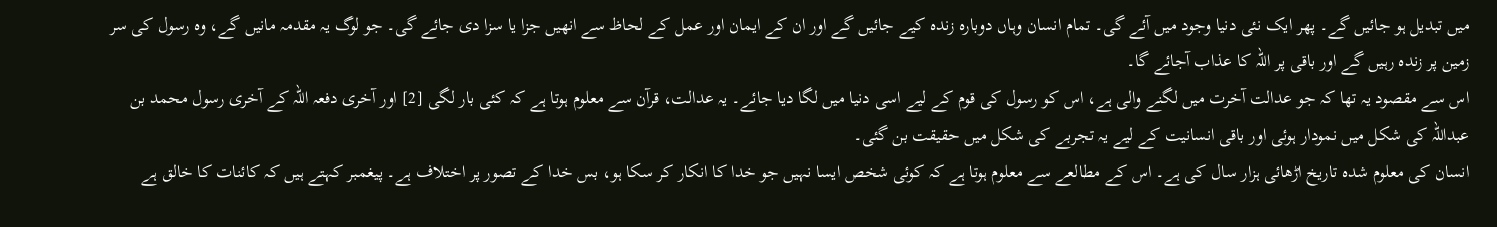میں تبدیل ہو جائیں گے۔ پھر ایک نئی دنیا وجود میں آئے گی۔ تمام انسان وہاں دوبارہ زندہ کیے جائیں گے اور ان کے ایمان اور عمل کے لحاظ سے انھیں جزا یا سزا دی جائے گی۔ جو لوگ یہ مقدمہ مانیں گے، وہ رسول کی سر زمین پر زندہ رہیں گے اور باقی پر اللہ کا عذاب آجائے گا۔
اس سے مقصود یہ تھا کہ جو عدالت آخرت میں لگنے والی ہے، اس کو رسول کی قوم کے لیے اسی دنیا میں لگا دیا جائے۔ یہ عدالت، قرآن سے معلوم ہوتا ہے کہ کئی بار لگی [2] اور آخری دفعہ اللہ کے آخری رسول محمد بن عبداللہ کی شکل میں نمودار ہوئی اور باقی انسانیت کے لیے یہ تجربے کی شکل میں حقیقت بن گئی۔
انسان کی معلوم شدہ تاریخ اڑھائی ہزار سال کی ہے۔ اس کے مطالعے سے معلوم ہوتا ہے کہ کوئی شخص ایسا نہیں جو خدا کا انکار کر سکا ہو، بس خدا کے تصور پر اختلاف ہے۔ پیغمبر کہتے ہیں کہ کائنات کا خالق ہے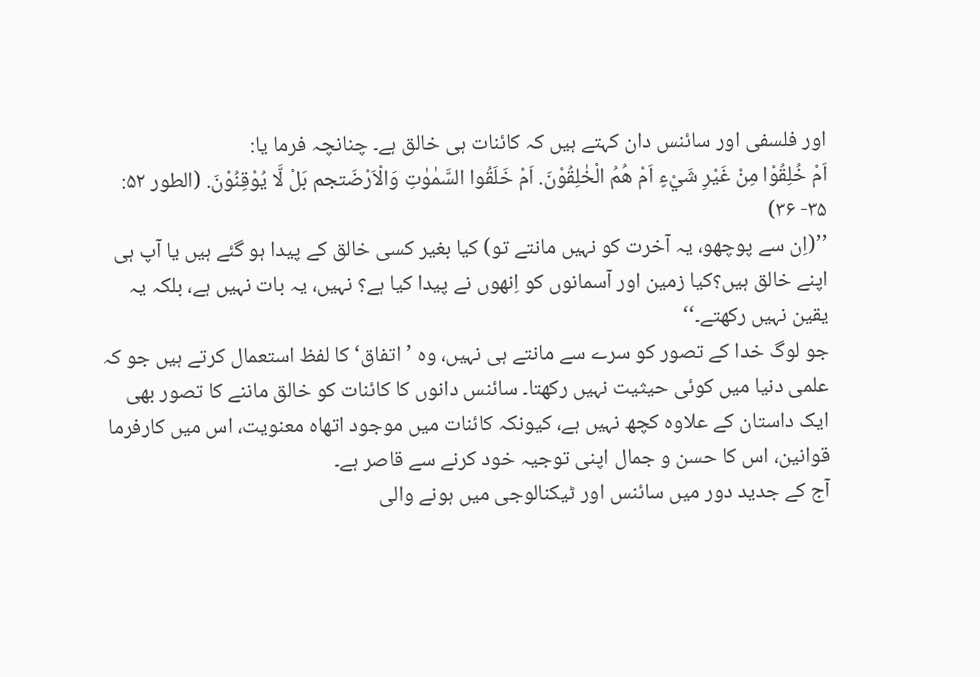اور فلسفی اور سائنس دان کہتے ہیں کہ کائنات ہی خالق ہے۔ چنانچہ فرما یا:
اَمْ خُلِقُوْا مِنْ غَيْرِ شَيْءٍ اَمْ هُمُ الْخٰلِقُوْنَ. اَمْ خَلَقُوا السَّمٰوٰتِ وَالْاَرْضَتجم بَلْ لَّا يُوْقِنُوْنَ. (الطور ۵۲: ۳۵- ۳۶)
’’(اِن سے پوچھو، یہ آخرت کو نہیں مانتے تو) کیا بغیر کسی خالق کے پیدا ہو گئے ہیں یا آپ ہی اپنے خالق ہیں؟کیا زمین اور آسمانوں کو اِنھوں نے پیدا کیا ہے؟ نہیں، یہ بات نہیں ہے، بلکہ یہ یقین نہیں رکھتے۔‘‘
جو لوگ خدا کے تصور کو سرے سے مانتے ہی نہیں، وہ ’اتفاق‘ کا لفظ استعمال کرتے ہیں جو کہ علمی دنیا میں کوئی حیثیت نہیں رکھتا۔ سائنس دانوں کا کائنات کو خالق ماننے کا تصور بھی ایک داستان کے علاوہ کچھ نہیں ہے، کیونکہ کائنات میں موجود اتھاہ معنویت، اس میں کارفرما قوانین، اس کا حسن و جمال اپنی توجیہ خود کرنے سے قاصر ہے۔
آج کے جدید دور میں سائنس اور ٹیکنالوجی میں ہونے والی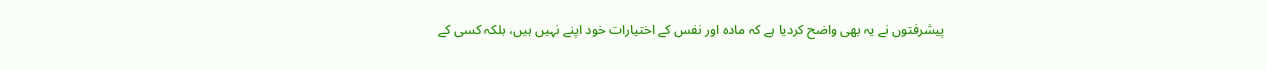پیشرفتوں نے یہ بھی واضح کردیا ہے کہ مادہ اور نفس کے اختیارات خود اپنے نہیں ہیں، بلکہ کسی کے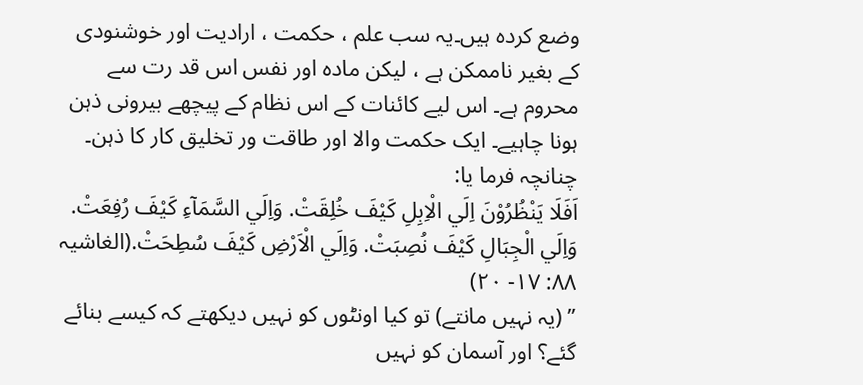وضع کردہ ہیں۔یہ سب علم ، حکمت ، ارادیت اور خوشنودی کے بغیر ناممکن ہے ، لیکن مادہ اور نفس اس قد رت سے محروم ہے۔ اس لیے کائنات کے اس نظام کے پیچھے بیرونی ذہن ہونا چاہیے۔ ایک حکمت والا اور طاقت ور تخلیق کار کا ذہن۔ چنانچہ فرما یا:
اَفَلَا يَنْظُرُوْنَ اِلَي الْاِبِلِ كَيْفَ خُلِقَتْ. وَاِلَي السَّمَآءِ كَيْفَ رُفِعَتْ. وَاِلَي الْجِبَالِ كَيْفَ نُصِبَتْ. وَاِلَي الْاَرْضِ كَيْفَ سُطِحَتْ.(الغاشیہ ۸۸: ۱۷- ۲۰)
’’ (یہ نہیں مانتے) تو کیا اونٹوں کو نہیں دیکھتے کہ کیسے بنائے گئے؟ اور آسمان کو نہیں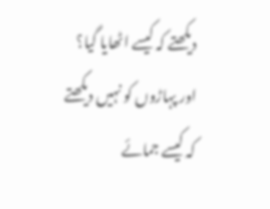دیکھتے کہ کیسے اٹھایا گیا؟ اور پہاڑوں کو نہیں دیکھتے کہ کیسے جمائے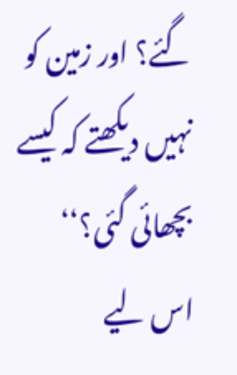گئے؟ اور زمین کو نہیں دیکھتے کہ کیسے بچھائی گئی؟‘‘
اس لیے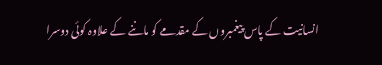انسانیت کے پاس پیغمبروں کے مقدمے کو ماننے کے علاوہ کوئی دوسرا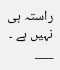راستہ ہی نہیں ہے ۔
___